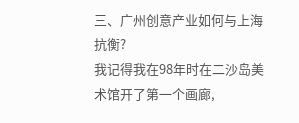三、广州创意产业如何与上海抗衡?
我记得我在98年时在二沙岛美术馆开了第一个画廊,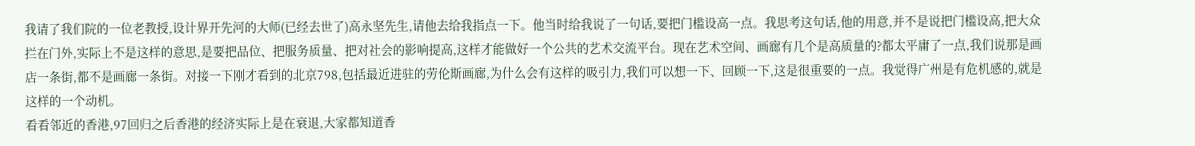我请了我们院的一位老教授,设计界开先河的大师(已经去世了)高永坚先生,请他去给我指点一下。他当时给我说了一句话,要把门槛设高一点。我思考这句话,他的用意,并不是说把门槛设高,把大众拦在门外,实际上不是这样的意思,是要把品位、把服务质量、把对社会的影响提高,这样才能做好一个公共的艺术交流平台。现在艺术空间、画廊有几个是高质量的?都太平庸了一点,我们说那是画店一条街,都不是画廊一条街。对接一下刚才看到的北京798,包括最近进驻的劳伦斯画廊,为什么会有这样的吸引力,我们可以想一下、回顾一下,这是很重要的一点。我觉得广州是有危机感的,就是这样的一个动机。
看看邻近的香港,97回归之后香港的经济实际上是在衰退,大家都知道香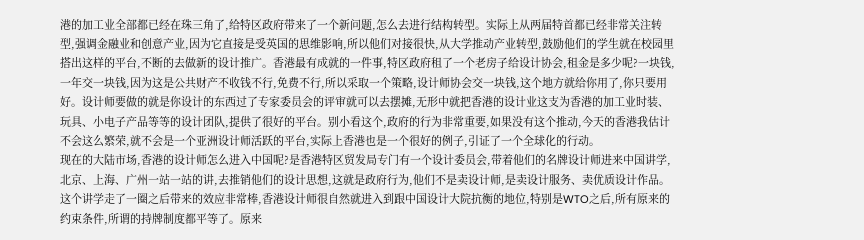港的加工业全部都已经在珠三角了,给特区政府带来了一个新问题,怎么去进行结构转型。实际上从两届特首都已经非常关注转型,强调金融业和创意产业,因为它直接是受英国的思维影响,所以他们对接很快,从大学推动产业转型,鼓励他们的学生就在校园里搭出这样的平台,不断的去做新的设计推广。香港最有成就的一件事,特区政府租了一个老房子给设计协会,租金是多少呢?一块钱,一年交一块钱,因为这是公共财产不收钱不行,免费不行,所以采取一个策略,设计师协会交一块钱,这个地方就给你用了,你只要用好。设计师要做的就是你设计的东西过了专家委员会的评审就可以去摆摊,无形中就把香港的设计业这支为香港的加工业时装、玩具、小电子产品等等的设计团队,提供了很好的平台。别小看这个,政府的行为非常重要,如果没有这个推动,今天的香港我估计不会这么繁荣,就不会是一个亚洲设计师活跃的平台,实际上香港也是一个很好的例子,引证了一个全球化的行动。
现在的大陆市场,香港的设计师怎么进入中国呢?是香港特区贸发局专门有一个设计委员会,带着他们的名牌设计师进来中国讲学,北京、上海、广州一站一站的讲,去推销他们的设计思想,这就是政府行为,他们不是卖设计师,是卖设计服务、卖优质设计作品。这个讲学走了一圈之后带来的效应非常棒,香港设计师很自然就进入到跟中国设计大院抗衡的地位,特别是WTO之后,所有原来的约束条件,所谓的持牌制度都平等了。原来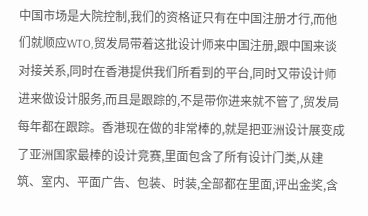中国市场是大院控制,我们的资格证只有在中国注册才行,而他们就顺应WTO,贸发局带着这批设计师来中国注册,跟中国来谈对接关系,同时在香港提供我们所看到的平台,同时又带设计师进来做设计服务,而且是跟踪的,不是带你进来就不管了,贸发局每年都在跟踪。香港现在做的非常棒的,就是把亚洲设计展变成了亚洲国家最棒的设计竞赛,里面包含了所有设计门类,从建筑、室内、平面广告、包装、时装,全部都在里面,评出金奖,含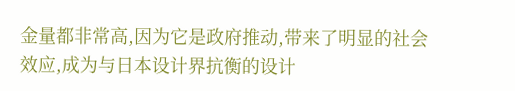金量都非常高,因为它是政府推动,带来了明显的社会效应,成为与日本设计界抗衡的设计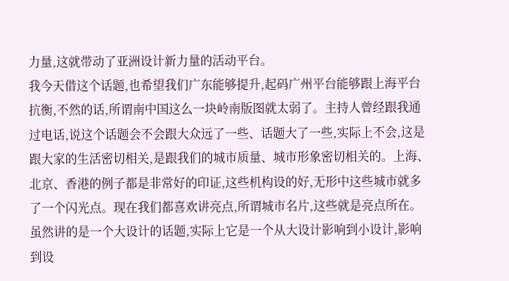力量,这就带动了亚洲设计新力量的活动平台。
我今天借这个话题,也希望我们广东能够提升,起码广州平台能够跟上海平台抗衡,不然的话,所谓南中国这么一块岭南版图就太弱了。主持人曾经跟我通过电话,说这个话题会不会跟大众远了一些、话题大了一些,实际上不会,这是跟大家的生活密切相关,是跟我们的城市质量、城市形象密切相关的。上海、北京、香港的例子都是非常好的印证,这些机构设的好,无形中这些城市就多了一个闪光点。现在我们都喜欢讲亮点,所谓城市名片,这些就是亮点所在。虽然讲的是一个大设计的话题,实际上它是一个从大设计影响到小设计,影响到设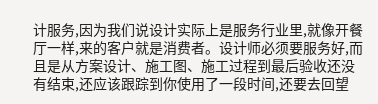计服务,因为我们说设计实际上是服务行业里,就像开餐厅一样,来的客户就是消费者。设计师必须要服务好,而且是从方案设计、施工图、施工过程到最后验收还没有结束,还应该跟踪到你使用了一段时间,还要去回望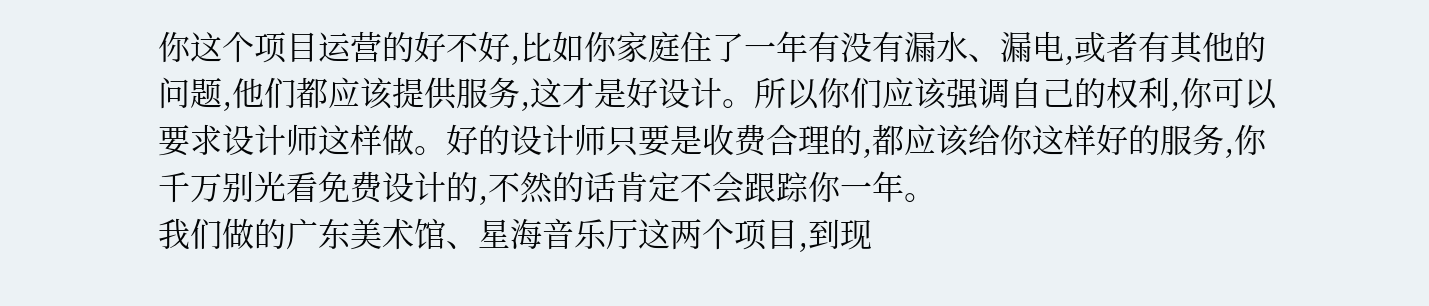你这个项目运营的好不好,比如你家庭住了一年有没有漏水、漏电,或者有其他的问题,他们都应该提供服务,这才是好设计。所以你们应该强调自己的权利,你可以要求设计师这样做。好的设计师只要是收费合理的,都应该给你这样好的服务,你千万别光看免费设计的,不然的话肯定不会跟踪你一年。
我们做的广东美术馆、星海音乐厅这两个项目,到现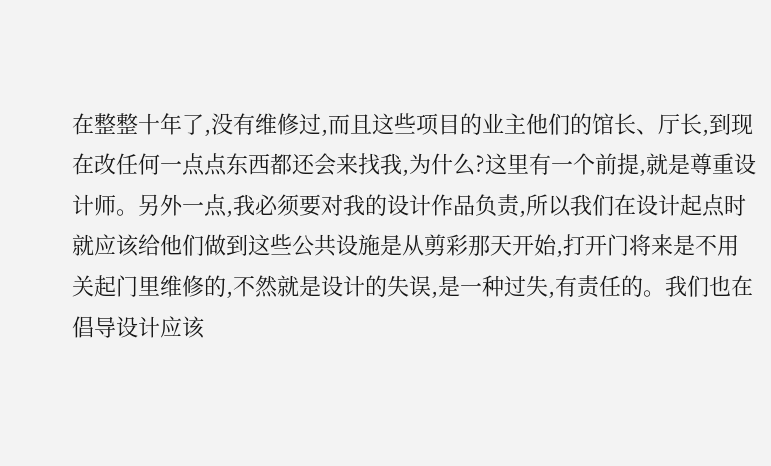在整整十年了,没有维修过,而且这些项目的业主他们的馆长、厅长,到现在改任何一点点东西都还会来找我,为什么?这里有一个前提,就是尊重设计师。另外一点,我必须要对我的设计作品负责,所以我们在设计起点时就应该给他们做到这些公共设施是从剪彩那天开始,打开门将来是不用关起门里维修的,不然就是设计的失误,是一种过失,有责任的。我们也在倡导设计应该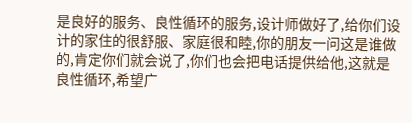是良好的服务、良性循环的服务,设计师做好了,给你们设计的家住的很舒服、家庭很和睦,你的朋友一问这是谁做的,肯定你们就会说了,你们也会把电话提供给他,这就是良性循环,希望广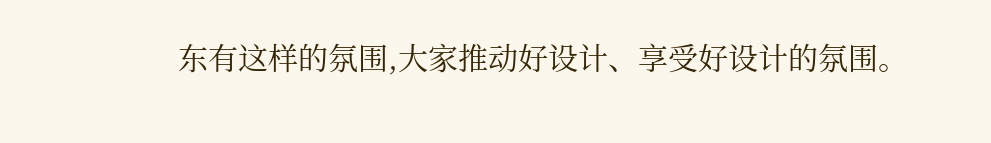东有这样的氛围,大家推动好设计、享受好设计的氛围。